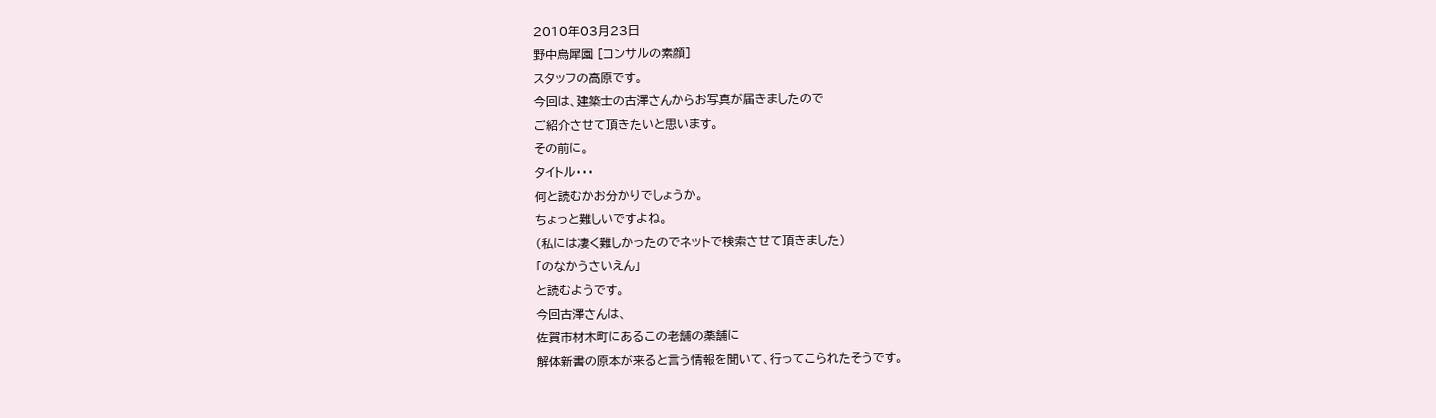2010年03月23日
野中烏犀園 [コンサルの素顔]
スタッフの高原です。
今回は、建築士の古澤さんからお写真が届きましたので
ご紹介させて頂きたいと思います。
その前に。
タイトル・・・
何と読むかお分かりでしょうか。
ちょっと難しいですよね。
(私には凄く難しかったのでネットで検索させて頂きました)
「のなかうさいえん」
と読むようです。
今回古澤さんは、
佐賀市材木町にあるこの老舗の薬舗に
解体新書の原本が来ると言う情報を聞いて、行ってこられたそうです。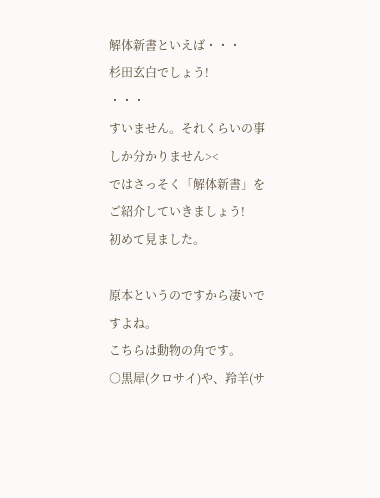解体新書といえば・・・
杉田玄白でしょう!
・・・
すいません。それくらいの事しか分かりません><
ではさっそく「解体新書」をご紹介していきましょう!
初めて見ました。

原本というのですから凄いですよね。
こちらは動物の角です。
○黒犀(クロサイ)や、羚羊(サ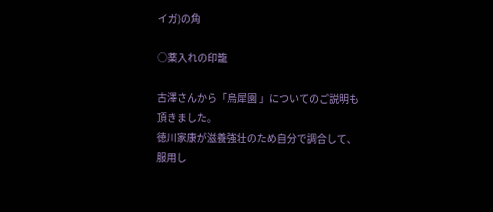イガ)の角

○薬入れの印籠

古澤さんから「烏犀園 」についてのご説明も頂きました。
徳川家康が滋養強壮のため自分で調合して、
服用し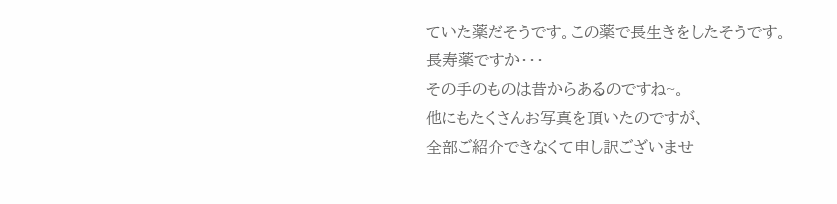ていた薬だそうです。この薬で長生きをしたそうです。
長寿薬ですか・・・
その手のものは昔からあるのですね~。
他にもたくさんお写真を頂いたのですが、
全部ご紹介できなくて申し訳ございませ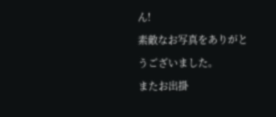ん!
素敵なお写真をありがとうございました。
またお出掛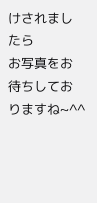けされましたら
お写真をお待ちしておりますね~^^